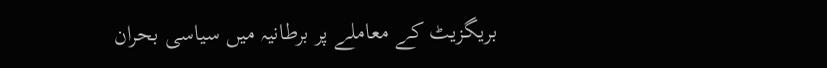بریگزیٹ کے معاملے پر برطانیہ میں سیاسی بحران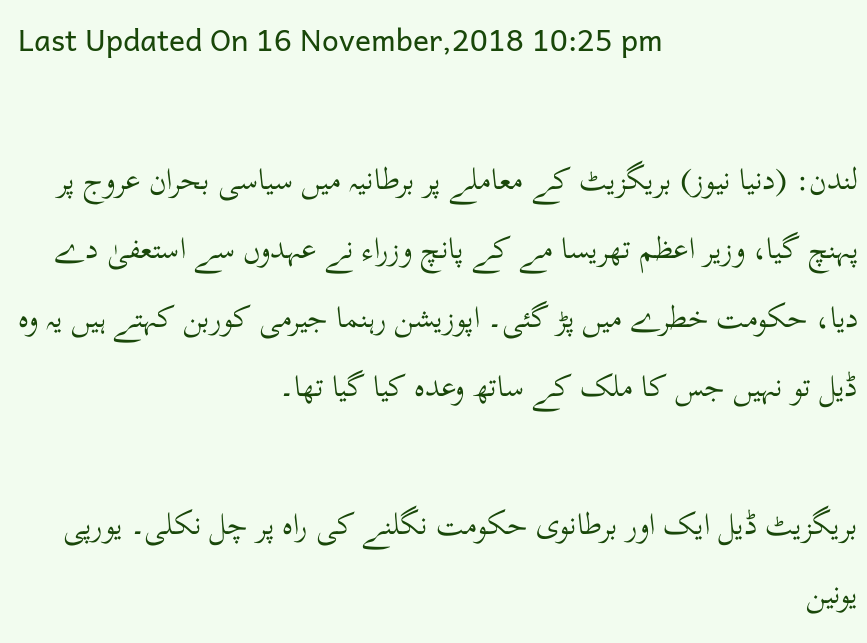Last Updated On 16 November,2018 10:25 pm

لندن: (دنیا نیوز) بریگزیٹ کے معاملے پر برطانیہ میں سیاسی بحران عروج پر پہنچ گیا، وزیر اعظم تھریسا مے کے پانچ وزراء نے عہدوں سے استعفیٰ دے دیا، حکومت خطرے میں پڑ گئی۔ اپوزیشن رہنما جیرمی کوربن کہتے ہیں یہ وہ ڈیل تو نہیں جس کا ملک کے ساتھ وعدہ کیا گیا تھا۔

بریگزیٹ ڈیل ایک اور برطانوی حکومت نگلنے کی راہ پر چل نکلی۔ یورپی یونین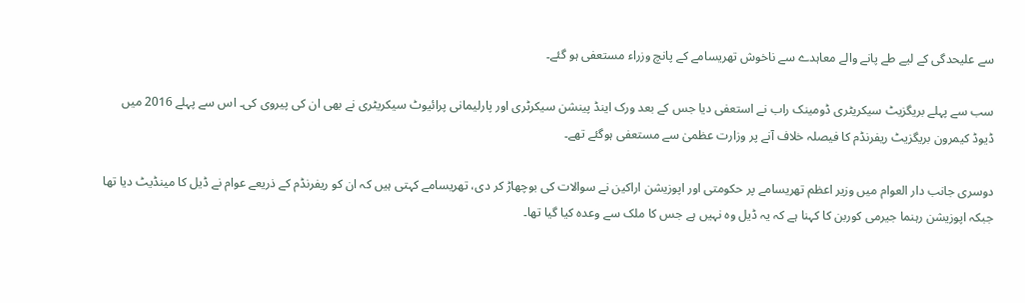سے علیحدگی کے لیے طے پانے والے معاہدے سے ناخوش تھریسامے کے پانچ وزراء مستعفی ہو گئے۔

سب سے پہلے بریگزیٹ سیکریٹری ڈومینک راب نے استعفی دیا جس کے بعد ورک اینڈ پینشن سیکرٹری اور پارلیمانی پرائیوٹ سیکریٹری نے بھی ان کی پیروی کی۔ اس سے پہلے 2016 میں ڈیوڈ کیمرون بریگزیٹ ریفرنڈم کا فیصلہ خلاف آنے پر وزارت عظمیٰ سے مستعفی ہوگئے تھے۔

دوسری جانب دار العوام میں وزیر اعظم تھریسامے پر حکومتی اور اپوزیشن اراکین نے سوالات کی بوچھاڑ کر دی، تھریسامے کہتی ہیں کہ ان کو ریفرنڈم کے ذریعے عوام نے ڈیل کا مینڈیٹ دیا تھا جبکہ اپوزیشن رہنما جیرمی کوربن کا کہنا ہے کہ یہ ڈیل وہ نہیں ہے جس کا ملک سے وعدہ کیا گیا تھا۔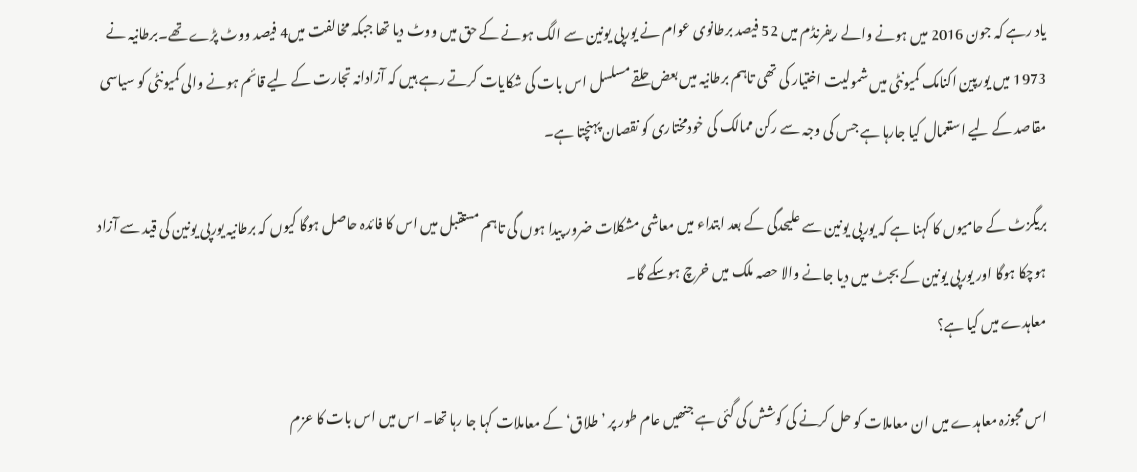یاد رہے کہ جون 2016 میں ہونے والے ریفرنڈم میں 52 فیصد برطانوی عوام نے یورپی یونین سے الگ ہونے کے حق میں ووٹ دیا تھا جبکہ مخالفت میں4 فیصد ووٹ پڑے تھے۔برطانیہ نے 1973 میں یورپین اکنامک کمیونٹی میں شمولیت اختیار کی تھی تاہم برطانیہ میں بعض حلقے مسلسل اس بات کی شکایات کرتے رہے ہیں کہ آزادانہ تجارت کے لیے قائم ہونے والی کمیونٹی کو سیاسی مقاصد کے لیے استعمال کیا جارہا ہے جس کی وجہ سے رکن ممالک کی خودمختاری کو نقصان پہنچتا ہے۔

بریگزٹ کے حامیوں کا کہنا ہے کہ یورپی یونین سے علیحدگی کے بعد ابتداء میں معاشی مشکلات ضرور پیدا ہوں گی تاہم مستقبل میں اس کا فائدہ حاصل ہوگا کیوں کہ برطانیہ یورپی یونین کی قید سے آزاد ہوچکا ہوگا اور یورپی یونین کے بجٹ میں دیا جانے والا حصہ ملک میں خرچ ہوسکے گا۔
معاہدے میں کیا ہے؟

اس مجوزہ معاہدے میں ان معاملات کو حل کرنے کی کوشش کی گئی ہے جنھیں عام طور پر ’طلاق‘ کے معاملات کہا جا رہا تھا۔ اس میں اس بات کا عزم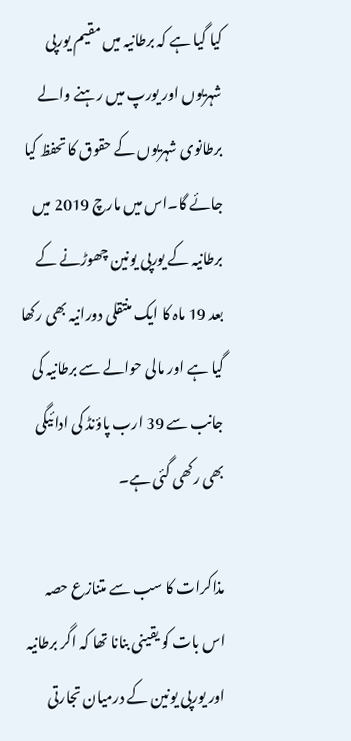کیا گیا ہے کہ برطانیہ میں مقیم یورپی شہریوں اور یورپ میں رہنے والے برطانوی شہریوں کے حقوق کا تحفظ کیا جائے گا۔اس میں مارچ 2019 میں برطانیہ کے یورپی یونین چھوڑنے کے بعد 19 ماہ کا ایک منتقلی دورانیہ بھی رکھا گیا ہے اور مالی حوالے سے برطانیہ کی جانب سے 39 ارب پاؤنڈ کی ادائیگی بھی رکھی گئی ہے۔

مذاکرات کا سب سے متنازع حصہ اس بات کو یقینی بنانا تھا کہ اگر برطانیہ اور یورپی یونین کے درمیان تجارتی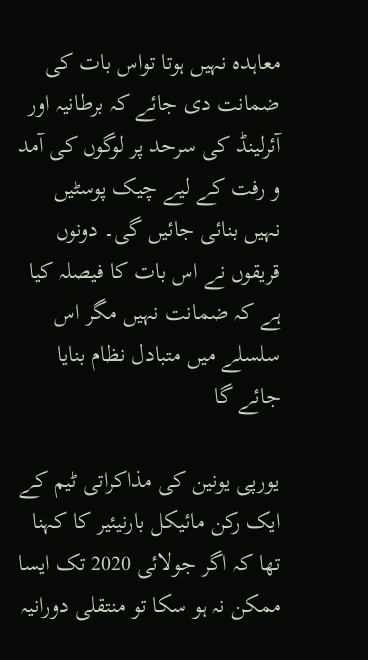معاہدہ نہیں ہوتا تواس بات کی ضمانت دی جائے کہ برطانیہ اور آئرلینڈ کی سرحد پر لوگوں کی آمد و رفت کے لیے چیک پوسٹیں نہیں بنائی جائیں گی۔ دونوں قریقوں نے اس بات کا فیصلہ کیا ہے کہ ضمانت نہیں مگر اس سلسلے میں متبادل نظام بنایا جائے گا

یورپی یونین کی مذاکراتی ٹیم کے ایک رکن مائیکل بارنیئیر کا کہنا تھا کہ اگر جولائی 2020 تک ایسا ممکن نہ ہو سکا تو منتقلی دورانیہ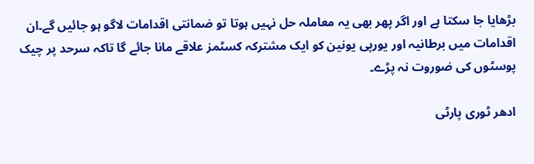بڑھایا جا سکتا ہے اور اگر پھر بھی یہ معاملہ حل نہیں ہوتا تو ضمانتی اقدامات لاگو ہو جائیں گے۔ان اقدامات میں برطانیہ اور یورپی یونین کو ایک مشترکہ کسٹمز علاقے مانا جائے گا تاکہ سرحد پر چیک پوسٹوں کی ضوروت نہ پڑے۔

ادھر ٹوری پارٹی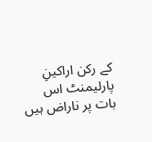کے رکن اراکینِ پارلیمنٹ اس بات پر ناراض ہیں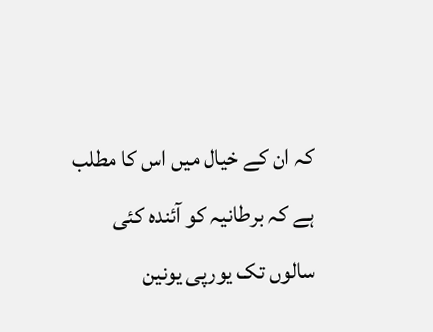کہ ان کے خیال میں اس کا مطلب ہے کہ برطانیہ کو آئندہ کئی سالوں تک یورپی یونین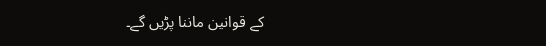کے قوانین ماننا پڑیں گے۔